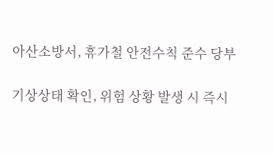아산소방서, 휴가철 안전수칙 준수 당부

기상상태 확인, 위험 상황 발생 시 즉시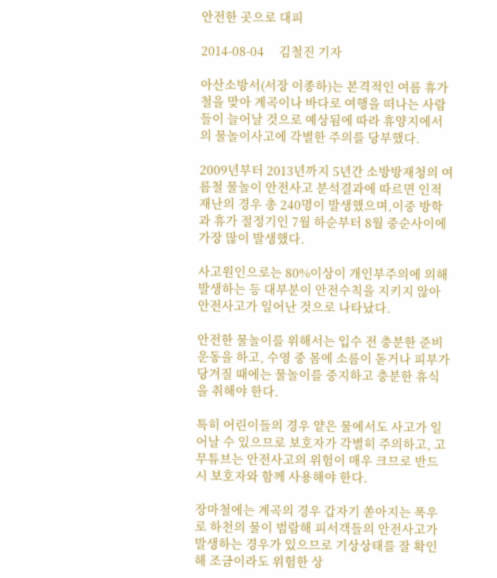안전한 곳으로 대피

2014-08-04     김철진 기자

아산소방서(서장 이종하)는 본격적인 여름 휴가철을 맞아 계곡이나 바다로 여행을 떠나는 사람들이 늘어날 것으로 예상됨에 따라 휴양지에서의 물놀이사고에 각별한 주의를 당부했다.

2009년부터 2013년까지 5년간 소방방재청의 여름철 물놀이 안전사고 분석결과에 따르면 인적재난의 경우 총 240명이 발생했으며,이중 방학과 휴가 절정기인 7월 하순부터 8월 중순사이에 가장 많이 발생했다.

사고원인으로는 80%이상이 개인부주의에 의해 발생하는 등 대부분이 안전수칙을 지키지 않아 안전사고가 일어난 것으로 나타났다.

안전한 물놀이를 위해서는 입수 전 충분한 준비운동을 하고, 수영 중 몸에 소름이 돋거나 피부가 당겨질 때에는 물놀이를 중지하고 충분한 휴식을 취해야 한다.

특히 어린이들의 경우 얕은 물에서도 사고가 일어날 수 있으므로 보호자가 각별히 주의하고, 고무튜브는 안전사고의 위험이 매우 크므로 반드시 보호자와 함께 사용해야 한다.

장마철에는 계곡의 경우 갑자기 쏟아지는 폭우로 하천의 물이 범람해 피서객들의 안전사고가 발생하는 경우가 있으므로 기상상태를 잘 확인해 조금이라도 위험한 상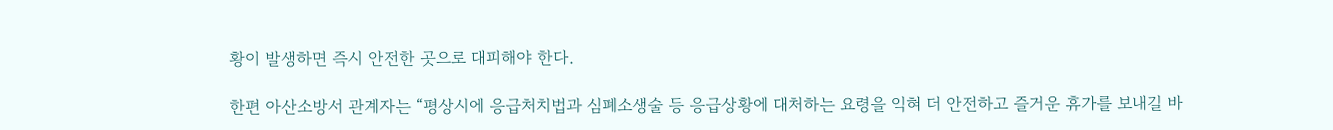황이 발생하면 즉시 안전한 곳으로 대피해야 한다.

한편 아산소방서 관계자는 “평상시에 응급처치법과 심폐소생술 등 응급상황에 대처하는 요령을 익혀 더 안전하고 즐거운 휴가를 보내길 바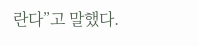란다”고 말했다.